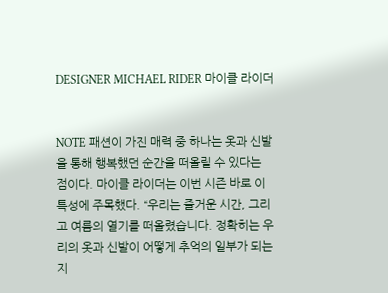DESIGNER MICHAEL RIDER 마이클 라이더


NOTE 패션이 가진 매력 중 하나는 옷과 신발을 통해 행복했던 순간을 떠올릴 수 있다는 점이다. 마이클 라이더는 이번 시즌 바로 이 특성에 주목했다. “우리는 즐거운 시간, 그리고 여름의 열기를 떠올렸습니다. 정확히는 우리의 옷과 신발이 어떻게 추억의 일부가 되는지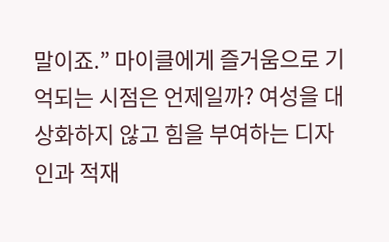말이죠.” 마이클에게 즐거움으로 기억되는 시점은 언제일까? 여성을 대상화하지 않고 힘을 부여하는 디자인과 적재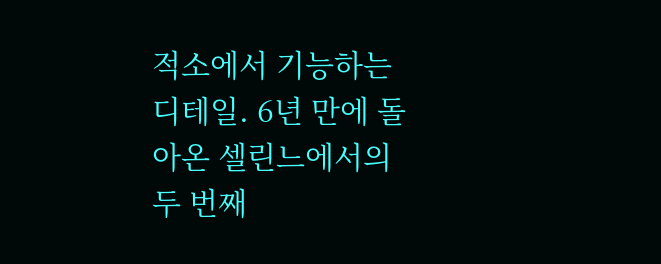적소에서 기능하는 디테일. 6년 만에 돌아온 셀린느에서의 두 번째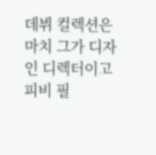데뷔 컬렉션은 마치 그가 디자인 디렉터이고 피비 필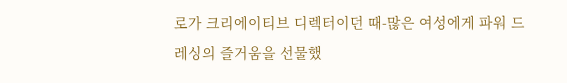로가 크리에이티브 디렉터이던 때-많은 여성에게 파워 드레싱의 즐거움을 선물했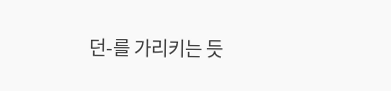던-를 가리키는 듯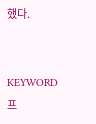했다.


KEYWORD 프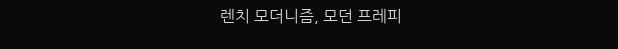렌치 모더니즘, 모던 프레피